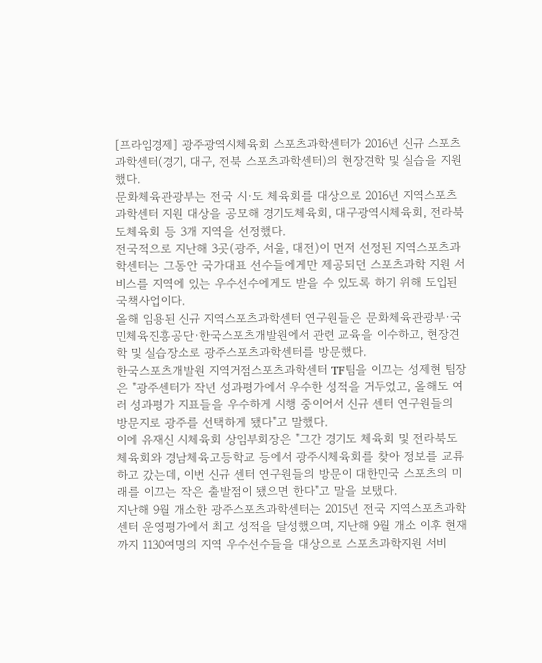[프라임경제] 광주광역시체육회 스포츠과학센터가 2016년 신규 스포츠과학센터(경기, 대구, 전북 스포츠과학센터)의 현장견학 및 실습을 지원했다.
문화체육관광부는 전국 시·도 체육회를 대상으로 2016년 지역스포츠과학센터 지원 대상을 공모해 경기도체육회, 대구광역시체육회, 전라북도체육회 등 3개 지역을 선정했다.
전국적으로 지난해 3곳(광주, 서울, 대전)이 먼저 선정된 지역스포츠과학센터는 그동안 국가대표 선수들에게만 제공되던 스포츠과학 지원 서비스를 지역에 있는 우수선수에게도 받을 수 있도록 하기 위해 도입된 국책사업이다.
올해 임용된 신규 지역스포츠과학센터 연구원들은 문화체육관광부·국민체육진흥공단·한국스포츠개발원에서 관련 교육을 이수하고, 현장견학 및 실습장소로 광주스포츠과학센터를 방문했다.
한국스포츠개발원 지역거점스포츠과학센터 TF팀을 이끄는 성제현 팀장은 "광주센터가 작년 성과평가에서 우수한 성적을 거두었고, 올해도 여러 성과평가 지표들을 우수하게 시행 중이어서 신규 센터 연구원들의 방문지로 광주를 선택하게 됐다"고 말했다.
이에 유재신 시체육회 상임부회장은 "그간 경기도 체육회 및 전라북도 체육회와 경남체육고등학교 등에서 광주시체육회를 찾아 정보를 교류하고 갔는데, 이번 신규 센터 연구원들의 방문이 대한민국 스포츠의 미래를 이끄는 작은 출발점이 됐으면 한다"고 말을 보탰다.
지난해 9월 개소한 광주스포츠과학센터는 2015년 전국 지역스포츠과학센터 운영평가에서 최고 성적을 달성했으며, 지난해 9월 개소 이후 현재까지 1130여명의 지역 우수선수들을 대상으로 스포츠과학지원 서비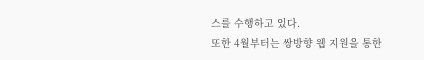스를 수행하고 있다.
또한 4월부터는 쌍방향 웹 지원을 통한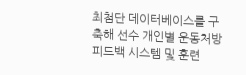최첨단 데이터베이스를 구축해 선수 개인별 운동처방 피드백 시스템 및 훈련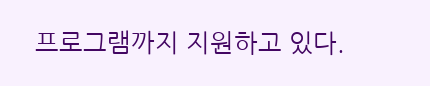프로그램까지 지원하고 있다.